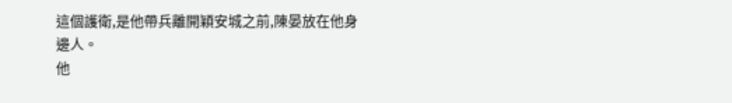這個護衛,是他帶兵離開穎安城之前,陳晏放在他身邊人。
他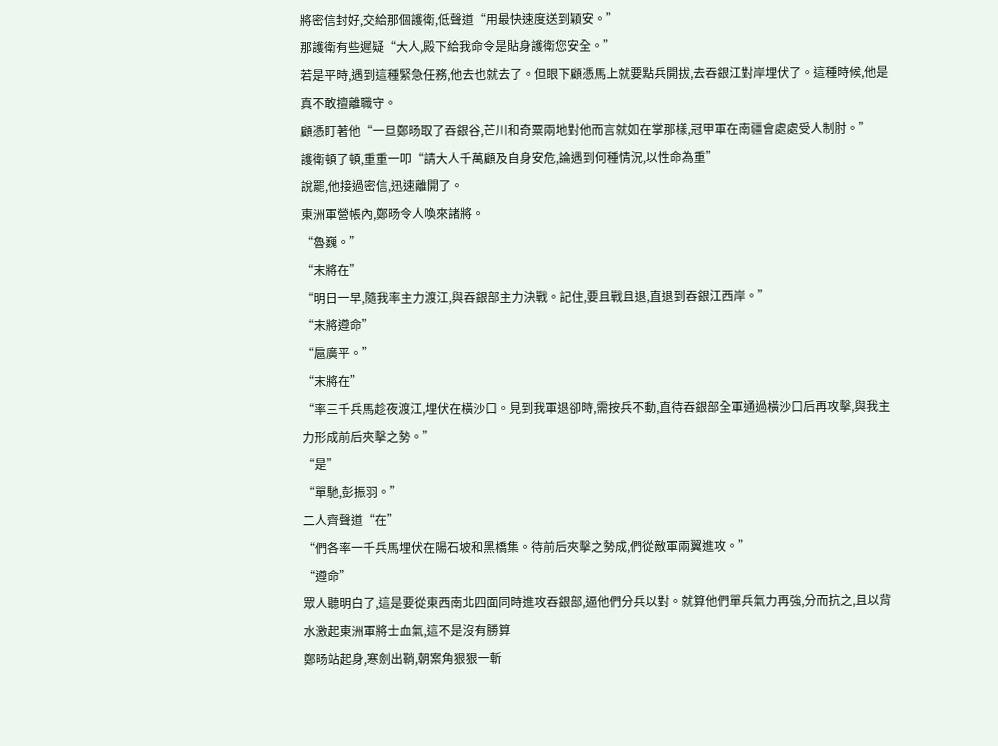將密信封好,交給那個護衛,低聲道“用最快速度送到穎安。”
那護衛有些遲疑“大人,殿下給我命令是貼身護衛您安全。”
若是平時,遇到這種緊急任務,他去也就去了。但眼下顧憑馬上就要點兵開拔,去吞銀江對岸埋伏了。這種時候,他是真不敢擅離職守。
顧憑盯著他“一旦鄭旸取了吞銀谷,芒川和奇粟兩地對他而言就如在掌那樣,冠甲軍在南疆會處處受人制肘。”
護衛頓了頓,重重一叩“請大人千萬顧及自身安危,論遇到何種情況,以性命為重”
說罷,他接過密信,迅速離開了。
東洲軍營帳內,鄭旸令人喚來諸將。
“魯巍。”
“末將在”
“明日一早,隨我率主力渡江,與吞銀部主力決戰。記住,要且戰且退,直退到吞銀江西岸。”
“末將遵命”
“扈廣平。”
“末將在”
“率三千兵馬趁夜渡江,埋伏在橫沙口。見到我軍退卻時,需按兵不動,直待吞銀部全軍通過橫沙口后再攻擊,與我主力形成前后夾擊之勢。”
“是”
“單馳,彭振羽。”
二人齊聲道“在”
“們各率一千兵馬埋伏在陽石坡和黑橋集。待前后夾擊之勢成,們從敵軍兩翼進攻。”
“遵命”
眾人聽明白了,這是要從東西南北四面同時進攻吞銀部,逼他們分兵以對。就算他們單兵氣力再強,分而抗之,且以背水激起東洲軍將士血氣,這不是沒有勝算
鄭旸站起身,寒劍出鞘,朝案角狠狠一斬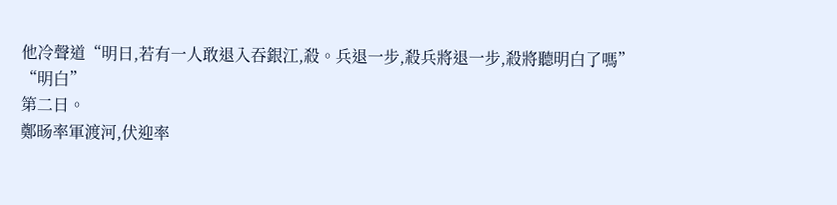他冷聲道“明日,若有一人敢退入吞銀江,殺。兵退一步,殺兵將退一步,殺將聽明白了嗎”
“明白”
第二日。
鄭旸率軍渡河,伏迎率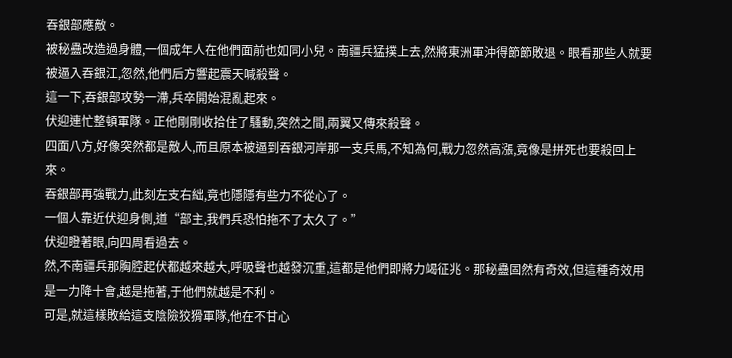吞銀部應敵。
被秘蠱改造過身體,一個成年人在他們面前也如同小兒。南疆兵猛撲上去,然將東洲軍沖得節節敗退。眼看那些人就要被逼入吞銀江,忽然,他們后方響起震天喊殺聲。
這一下,吞銀部攻勢一滯,兵卒開始混亂起來。
伏迎連忙整頓軍隊。正他剛剛收拾住了騷動,突然之間,兩翼又傳來殺聲。
四面八方,好像突然都是敵人,而且原本被逼到吞銀河岸那一支兵馬,不知為何,戰力忽然高漲,竟像是拼死也要殺回上來。
吞銀部再強戰力,此刻左支右絀,竟也隱隱有些力不從心了。
一個人靠近伏迎身側,道“部主,我們兵恐怕拖不了太久了。”
伏迎瞪著眼,向四周看過去。
然,不南疆兵那胸腔起伏都越來越大,呼吸聲也越發沉重,這都是他們即將力竭征兆。那秘蠱固然有奇效,但這種奇效用是一力降十會,越是拖著,于他們就越是不利。
可是,就這樣敗給這支陰險狡猾軍隊,他在不甘心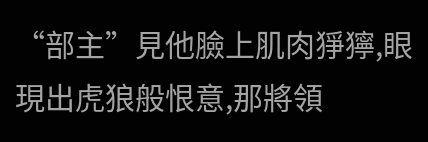“部主”見他臉上肌肉猙獰,眼現出虎狼般恨意,那將領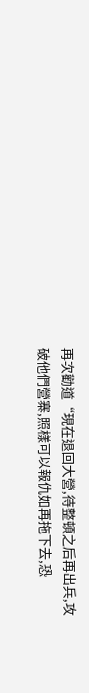再次勸道“現在退回大營,待整頓之后再出兵,攻破他們營寨,照樣可以報仇如再拖下去,恐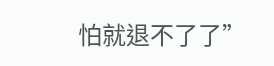怕就退不了了”